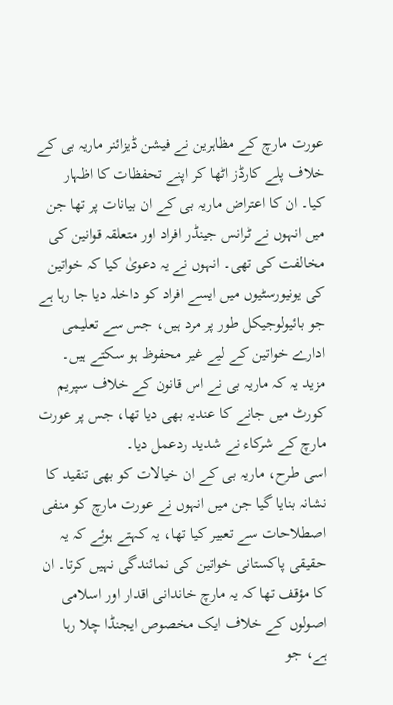عورت مارچ کے مظاہرین نے فیشن ڈیزائنر ماریہ بی کے خلاف پلے کارڈز اٹھا کر اپنے تحفظات کا اظہار کیا۔ ان کا اعتراض ماریہ بی کے ان بیانات پر تھا جن میں انہوں نے ٹرانس جینڈر افراد اور متعلقہ قوانین کی مخالفت کی تھی۔ انہوں نے یہ دعویٰ کیا کہ خواتین کی یونیورسٹیوں میں ایسے افراد کو داخلہ دیا جا رہا ہے جو بائیولوجیکل طور پر مرد ہیں، جس سے تعلیمی ادارے خواتین کے لیے غیر محفوظ ہو سکتے ہیں۔ مزید یہ کہ ماریہ بی نے اس قانون کے خلاف سپریم کورٹ میں جانے کا عندیہ بھی دیا تھا، جس پر عورت مارچ کے شرکاء نے شدید ردعمل دیا۔
اسی طرح، ماریہ بی کے ان خیالات کو بھی تنقید کا نشانہ بنایا گیا جن میں انہوں نے عورت مارچ کو منفی اصطلاحات سے تعبیر کیا تھا، یہ کہتے ہوئے کہ یہ حقیقی پاکستانی خواتین کی نمائندگی نہیں کرتا۔ ان کا مؤقف تھا کہ یہ مارچ خاندانی اقدار اور اسلامی اصولوں کے خلاف ایک مخصوص ایجنڈا چلا رہا ہے، جو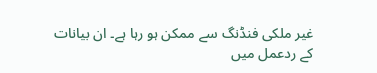غیر ملکی فنڈنگ سے ممکن ہو رہا ہے۔ ان بیانات کے ردعمل میں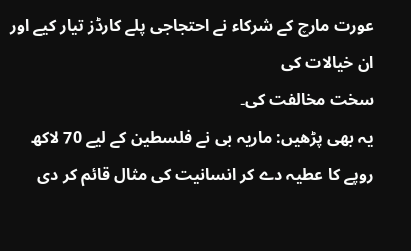عورت مارچ کے شرکاء نے احتجاجی پلے کارڈز تیار کیے اور ان خیالات کی
سخت مخالفت کی۔
یہ بھی پڑھیں: ماریہ بی نے فلسطین کے لیے 70 لاکھ روپے کا عطیہ دے کر انسانیت کی مثال قائم کر دی